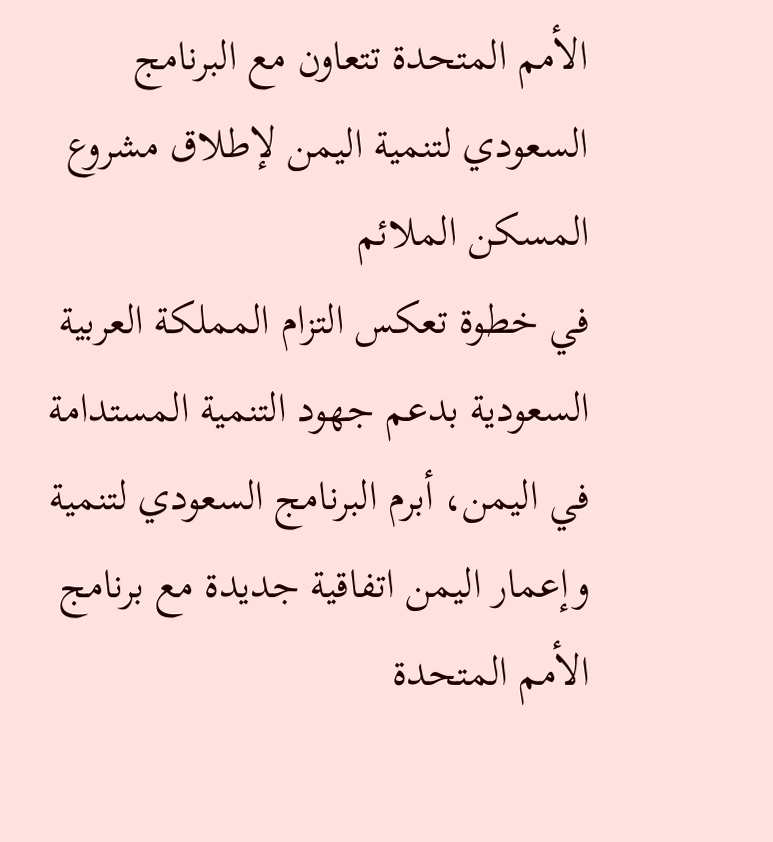الأمم المتحدة تتعاون مع البرنامج السعودي لتنمية اليمن لإطلاق مشروع المسكن الملائم
في خطوة تعكس التزام المملكة العربية السعودية بدعم جهود التنمية المستدامة في اليمن، أبرم البرنامج السعودي لتنمية وإعمار اليمن اتفاقية جديدة مع برنامج الأمم المتحدة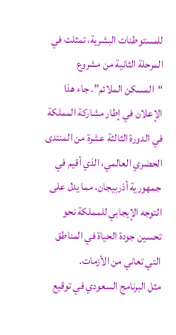للمستوطنات البشرية، تمثلت في المرحلة الثانية من مشروع “المسكن الملائم”. جاء هذا الإعلان في إطار مشاركة المملكة في الدورة الثالثة عشرة من المنتدى الحضري العالمي، الذي أقيم في جمهورية أذربيجان، مما يدل على التوجه الإيجابي للمملكة نحو تحسين جودة الحياة في المناطق التي تعاني من الأزمات.
مثل البرنامج السعودي في توقيع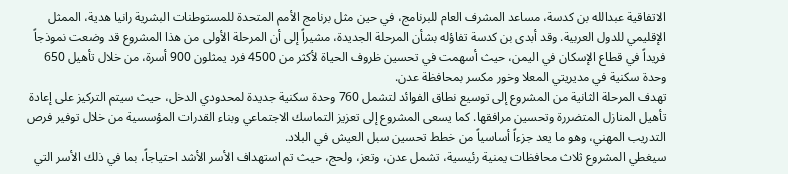الاتفاقية عبدالله بن كدسة، مساعد المشرف العام للبرنامج، في حين مثل برنامج الأمم المتحدة للمستوطنات البشرية رانيا هدية، الممثل الإقليمي للدول العربية. وقد أبدى بن كدسة تفاؤله بشأن المرحلة الجديدة، مشيراً إلى أن المرحلة الأولى من هذا المشروع قد وضعت نموذجاً فريداً في قطاع الإسكان في اليمن، حيث أسهمت في تحسين ظروف الحياة لأكثر من 4500 فرد يمثلون 900 أسرة، من خلال تأهيل 650 وحدة سكنية في مديريتي المعلا وخور مكسر بمحافظة عدن.
تهدف المرحلة الثانية من المشروع إلى توسيع نطاق الفوائد لتشمل 760 وحدة سكنية جديدة لمحدودي الدخل، حيث سيتم التركيز على إعادة تأهيل المنازل المتضررة وتحسين مرافقها. كما يسعى المشروع إلى تعزيز التماسك الاجتماعي وبناء القدرات المؤسسية من خلال توفير فرص التدريب المهني، وهو ما يعد جزءاً أساسياً من خطط تحسين سبل العيش في البلاد.
سيغطي المشروع ثلاث محافظات يمنية رئيسية، تشمل عدن، وتعز، ولحج، حيث تم استهداف الأسر الأشد احتياجاً، بما في ذلك الأسر التي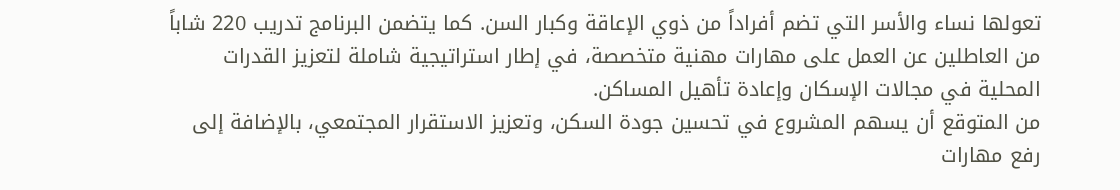تعولها نساء والأسر التي تضم أفراداً من ذوي الإعاقة وكبار السن. كما يتضمن البرنامج تدريب 220 شاباً من العاطلين عن العمل على مهارات مهنية متخصصة، في إطار استراتيجية شاملة لتعزيز القدرات المحلية في مجالات الإسكان وإعادة تأهيل المساكن.
من المتوقع أن يسهم المشروع في تحسين جودة السكن، وتعزيز الاستقرار المجتمعي، بالإضافة إلى رفع مهارات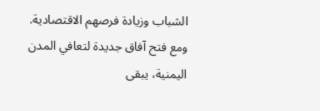الشباب وزيادة فرصهم الاقتصادية. ومع فتح آفاق جديدة لتعافي المدن اليمنية، يبقى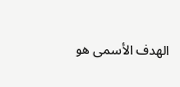الهدف الأسمى هو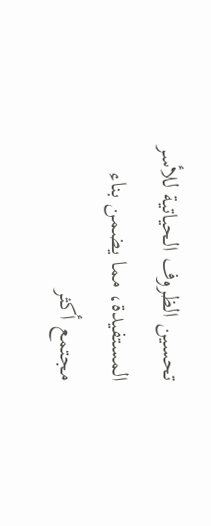تحسين الظروف الحياتية للأسر المستفيدة، مما يضمن بناء مجتمع أكثر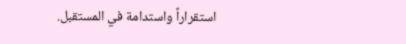استقراراً واستدامة في المستقبل.